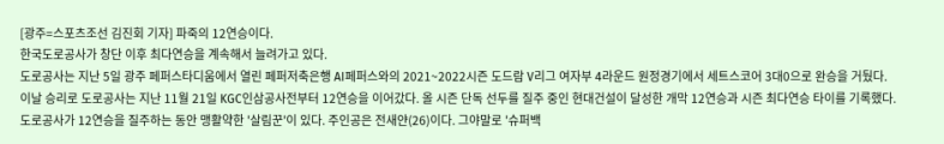[광주=스포츠조선 김진회 기자] 파죽의 12연승이다.
한국도로공사가 창단 이후 최다연승을 계속해서 늘려가고 있다.
도로공사는 지난 5일 광주 페퍼스타디움에서 열린 페퍼저축은행 AI페퍼스와의 2021~2022시즌 도드람 V리그 여자부 4라운드 원정경기에서 세트스코어 3대0으로 완승을 거뒀다.
이날 승리로 도로공사는 지난 11월 21일 KGC인삼공사전부터 12연승을 이어갔다. 올 시즌 단독 선두를 질주 중인 현대건설이 달성한 개막 12연승과 시즌 최다연승 타이를 기록했다.
도로공사가 12연승을 질주하는 동안 맹활약한 '살림꾼'이 있다. 주인공은 전새얀(26)이다. 그야말로 '슈퍼백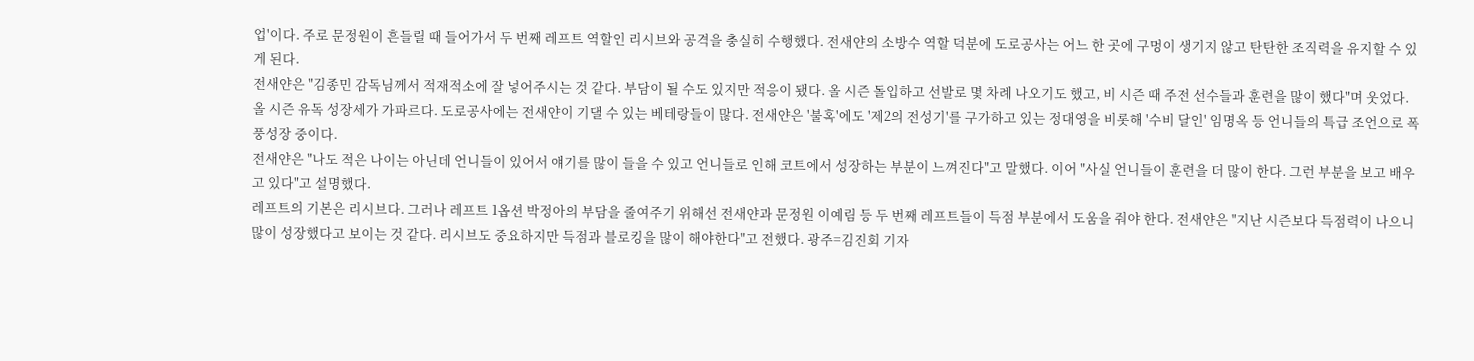업'이다. 주로 문정원이 흔들릴 때 들어가서 두 번째 레프트 역할인 리시브와 공격을 충실히 수행했다. 전새얀의 소방수 역할 덕분에 도로공사는 어느 한 곳에 구멍이 생기지 않고 탄탄한 조직력을 유지할 수 있게 된다.
전새얀은 "김종민 감독님께서 적재적소에 잘 넣어주시는 것 같다. 부담이 될 수도 있지만 적응이 됐다. 올 시즌 돌입하고 선발로 몇 차례 나오기도 했고, 비 시즌 때 주전 선수들과 훈련을 많이 했다"며 웃었다.
올 시즌 유독 성장세가 가파르다. 도로공사에는 전새얀이 기댈 수 있는 베테랑들이 많다. 전새얀은 '불혹'에도 '제2의 전성기'를 구가하고 있는 정대영을 비롯해 '수비 달인' 임명옥 등 언니들의 특급 조언으로 폭풍성장 중이다.
전새얀은 "나도 적은 나이는 아닌데 언니들이 있어서 얘기를 많이 들을 수 있고 언니들로 인해 코트에서 성장하는 부분이 느껴진다"고 말했다. 이어 "사실 언니들이 훈련을 더 많이 한다. 그런 부분을 보고 배우고 있다"고 설명했다.
레프트의 기본은 리시브다. 그러나 레프트 1옵션 박정아의 부담을 줄여주기 위해선 전새얀과 문정원 이예림 등 두 번째 레프트들이 득점 부분에서 도움을 줘야 한다. 전새얀은 "지난 시즌보다 득점력이 나으니 많이 성장했다고 보이는 것 같다. 리시브도 중요하지만 득점과 블로킹을 많이 해야한다"고 전했다. 광주=김진회 기자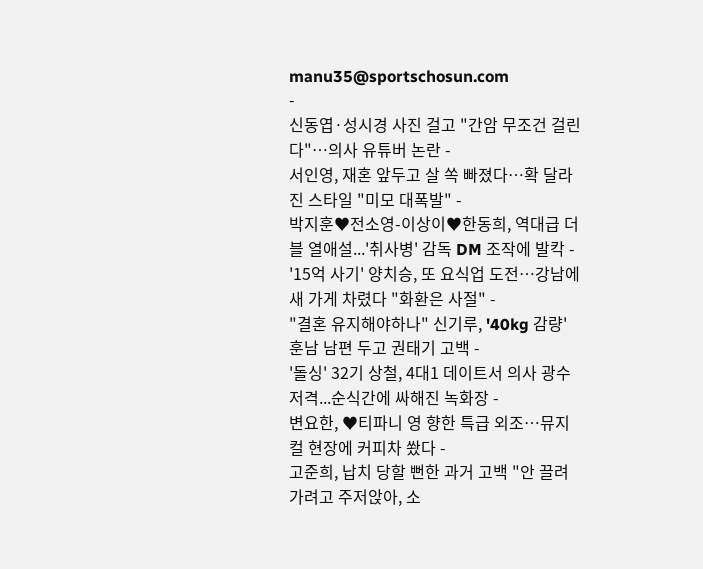manu35@sportschosun.com
-
신동엽·성시경 사진 걸고 "간암 무조건 걸린다"…의사 유튜버 논란 -
서인영, 재혼 앞두고 살 쏙 빠졌다…확 달라진 스타일 "미모 대폭발" -
박지훈♥전소영-이상이♥한동희, 역대급 더블 열애설...'취사병' 감독 DM 조작에 발칵 -
'15억 사기' 양치승, 또 요식업 도전…강남에 새 가게 차렸다 "화환은 사절" -
"결혼 유지해야하나" 신기루, '40kg 감량' 훈남 남편 두고 권태기 고백 -
'돌싱' 32기 상철, 4대1 데이트서 의사 광수 저격...순식간에 싸해진 녹화장 -
변요한, ♥티파니 영 향한 특급 외조…뮤지컬 현장에 커피차 쐈다 -
고준희, 납치 당할 뻔한 과거 고백 "안 끌려가려고 주저앉아, 소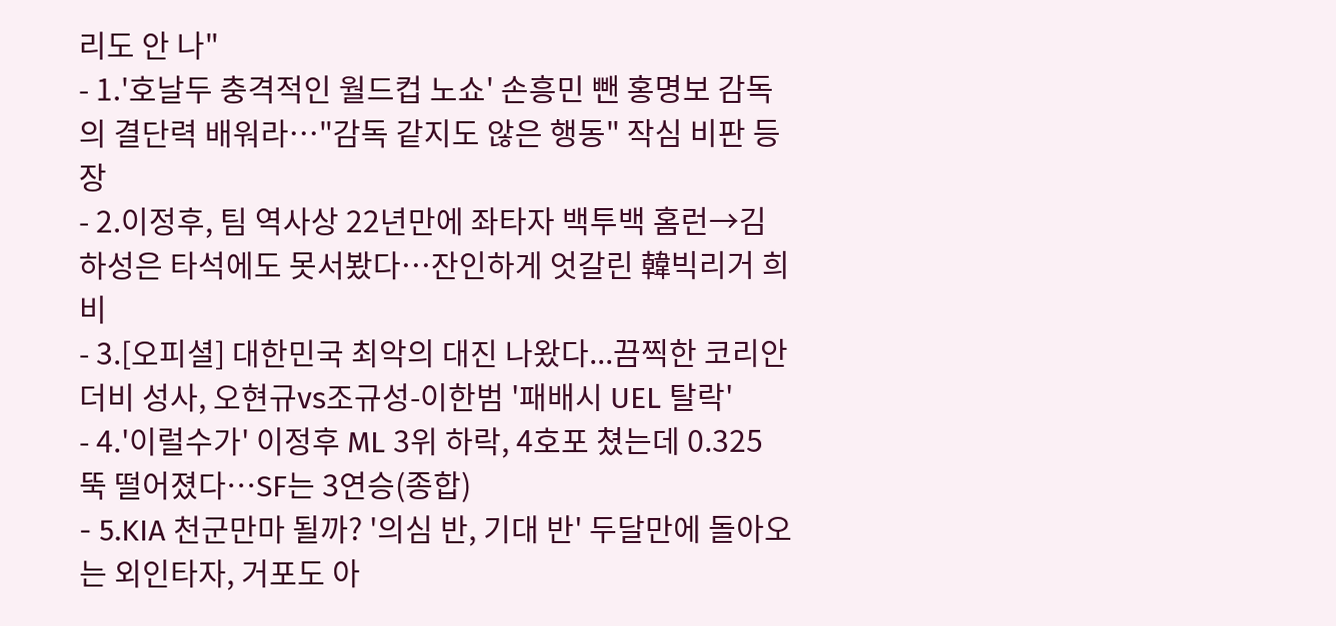리도 안 나"
- 1.'호날두 충격적인 월드컵 노쇼' 손흥민 뺀 홍명보 감독의 결단력 배워라…"감독 같지도 않은 행동" 작심 비판 등장
- 2.이정후, 팀 역사상 22년만에 좌타자 백투백 홈런→김하성은 타석에도 못서봤다…잔인하게 엇갈린 韓빅리거 희비
- 3.[오피셜] 대한민국 최악의 대진 나왔다...끔찍한 코리안 더비 성사, 오현규vs조규성-이한범 '패배시 UEL 탈락'
- 4.'이럴수가' 이정후 ML 3위 하락, 4호포 쳤는데 0.325 뚝 떨어졌다…SF는 3연승(종합)
- 5.KIA 천군만마 될까? '의심 반, 기대 반' 두달만에 돌아오는 외인타자, 거포도 아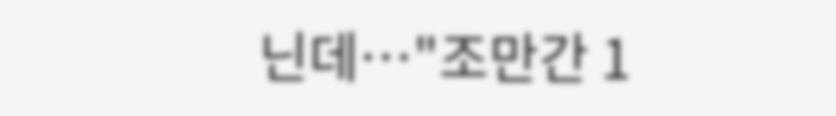닌데…"조만간 1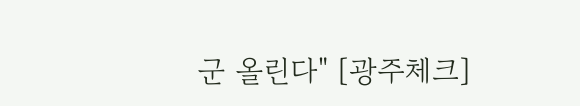군 올린다" [광주체크]